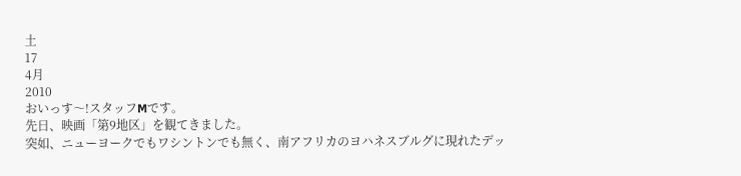土
17
4月
2010
おいっす〜!スタッフMです。
先日、映画「第9地区」を観てきました。
突如、ニューヨークでもワシントンでも無く、南アフリカのヨハネスブルグに現れたデッ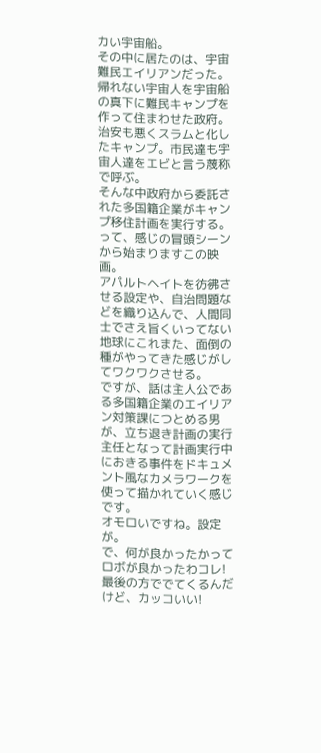カい宇宙船。
その中に居たのは、宇宙難民エイリアンだった。
帰れない宇宙人を宇宙船の真下に難民キャンプを作って住まわせた政府。
治安も悪くスラムと化したキャンプ。市民達も宇宙人達をエビと言う蔑称で呼ぶ。
そんな中政府から委託された多国籍企業がキャンプ移住計画を実行する。
って、感じの冒頭シーンから始まりますこの映画。
アパルトヘイトを彷彿させる設定や、自治問題などを織り込んで、人間同士でさえ旨くいってない地球にこれまた、面倒の種がやってきた感じがしてワクワクさせる。
ですが、話は主人公である多国籍企業のエイリアン対策課につとめる男が、立ち退き計画の実行主任となって計画実行中におきる事件をドキュメント風なカメラワークを使って描かれていく感じです。
オモロいですね。設定が。
で、何が良かったかってロボが良かったわコレ!
最後の方ででてくるんだけど、カッコいい!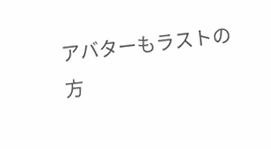アバターもラストの方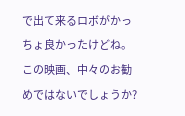で出て来るロボがかっちょ良かったけどね。
この映画、中々のお勧めではないでしょうか?